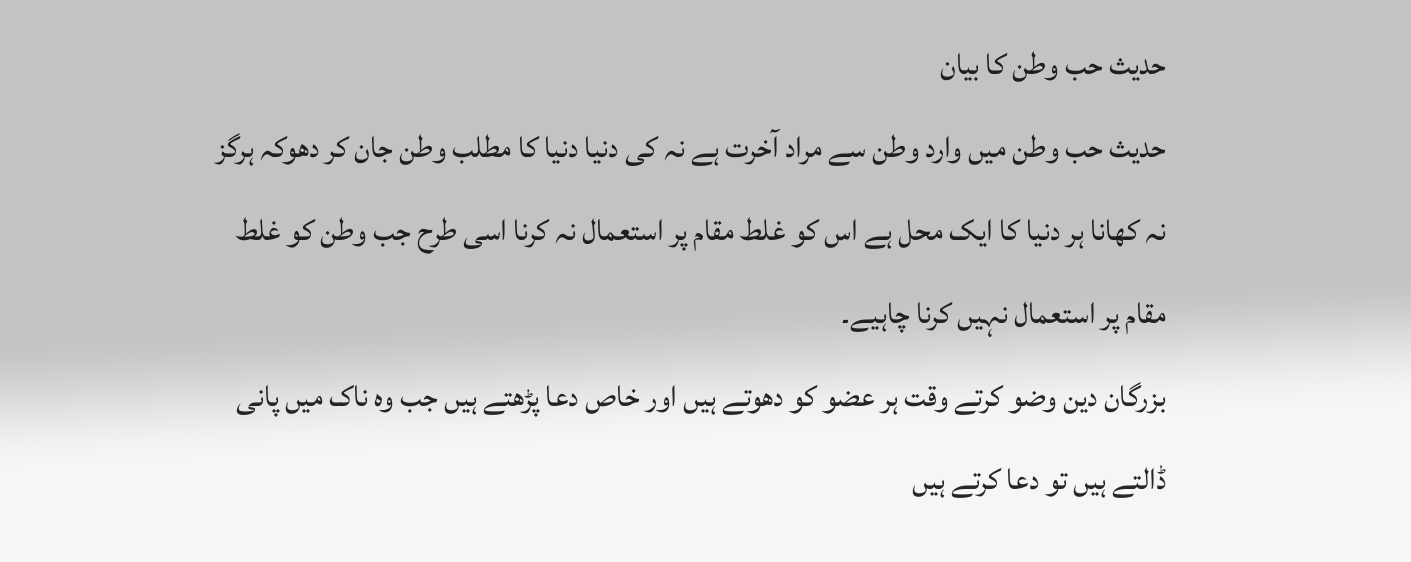حدیث حب وطن کا بیان
حدیث حب وطن میں وارد وطن سے مراد آخرت ہے نہ کی دنیا دنیا کا مطلب وطن جان کر دھوکہ ہرگز نہ کھانا ہر دنیا کا ایک محل ہے اس کو غلط مقام پر استعمال نہ کرنا اسی طرح جب وطن کو غلط مقام پر استعمال نہیں کرنا چاہیے۔
بزرگان دین وضو کرتے وقت ہر عضو کو دھوتے ہیں اور خاص دعا پڑھتے ہیں جب وہ ناک میں پانی ڈالتے ہیں تو دعا کرتے ہیں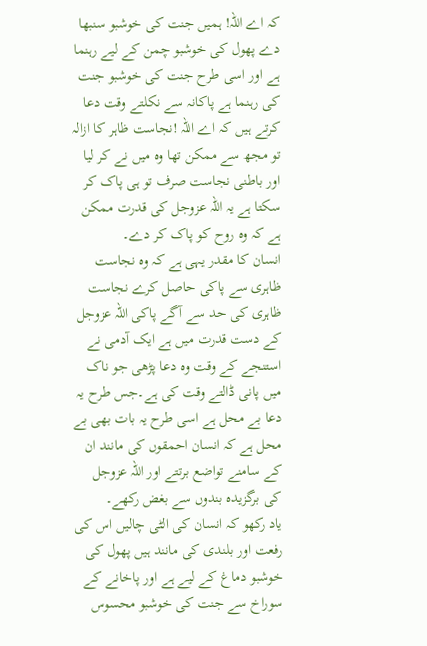کہ اے اللہ! ہمیں جنت کی خوشبو سنبھا دے پھول کی خوشبو چمن کے لیے رہنما ہے اور اسی طرح جنت کی خوشبو جنت کی رہنما ہے پاکانہ سے نکلتے وقت دعا کرتے ہیں کہ اے اللہ !نجاست ظاہر کا ازالہ تو مجھ سے ممکن تھا وہ میں نے کر لیا اور باطنی نجاست صرف تو ہی پاک کر سکتا ہے یہ اللہ عزوجل کی قدرت ممکن ہے کہ وہ روح کو پاک کر دے۔
انسان کا مقدر یہی ہے کہ وہ نجاست ظاہری سے پاکی حاصل کرے نجاست ظاہری کی حد سے آگے پاکی اللہ عزوجل کے دست قدرت میں ہے ایک آدمی نے استنجے کے وقت وہ دعا پڑھی جو ناک میں پانی ڈالتے وقت کی ہے۔جس طرح یہ دعا بے محل ہے اسی طرح یہ بات بھی بے محل ہے کہ انسان احمقوں کی مانند ان کے سامنے تواضع برتتے اور اللہ عزوجل کی برگزیدہ بندوں سے بغض رکھے۔
یاد رکھو کہ انسان کی الٹی چالیں اس کی رفعت اور بلندی کی مانند ہیں پھول کی خوشبو دماغ کے لیے ہے اور پاخانے کے سوراخ سے جنت کی خوشبو محسوس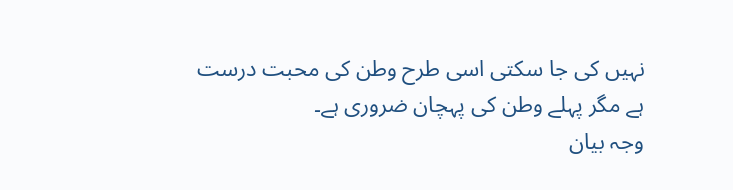نہیں کی جا سکتی اسی طرح وطن کی محبت درست ہے مگر پہلے وطن کی پہچان ضروری ہے۔
وجہ بیان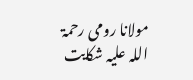مولانا رومی رحمۃ اللہ علیہ شکایت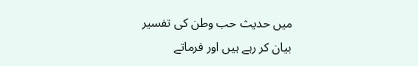میں حدیث حب وطن کی تفسیر بیان کر رہے ہیں اور فرماتے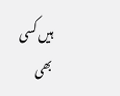ہیں کسی بھی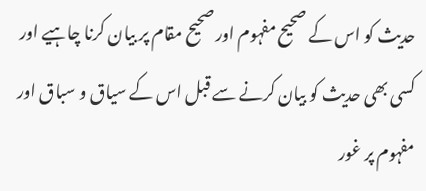حدیث کو اس کے صحیح مفہوم اور صحیح مقام پر بیان کرنا چاہیے اور کسی بھی حدیث کو بیان کرنے سے قبل اس کے سیاق و سباق اور مفہوم پر غور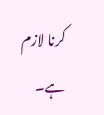کرنا لازم ہے۔